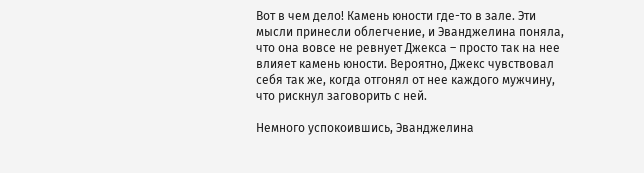Вот в чем дело! Камень юности где-то в зале. Эти мысли принесли облегчение, и Эванджелина поняла, что она вовсе не ревнует Джекса – просто так на нее влияет камень юности. Вероятно, Джекс чувствовал себя так же, когда отгонял от нее каждого мужчину, что рискнул заговорить с ней.

Немного успокоившись, Эванджелина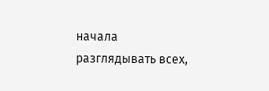начала разглядывать всех,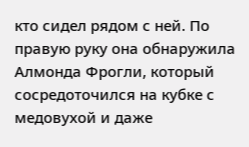кто сидел рядом с ней. По правую руку она обнаружила Алмонда Фрогли, который сосредоточился на кубке с медовухой и даже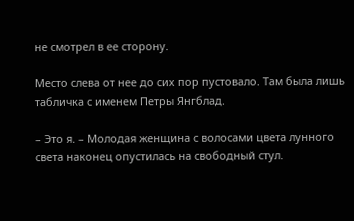не смотрел в ее сторону.

Место слева от нее до сих пор пустовало. Там была лишь табличка с именем Петры Янгблад.

– Это я. – Молодая женщина с волосами цвета лунного света наконец опустилась на свободный стул.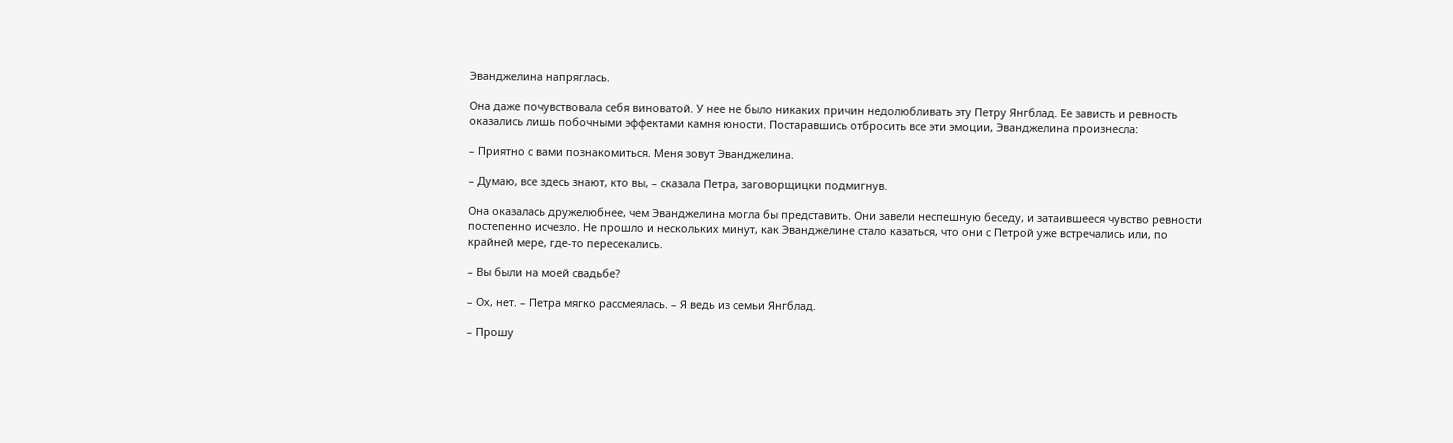Эванджелина напряглась.

Она даже почувствовала себя виноватой. У нее не было никаких причин недолюбливать эту Петру Янгблад. Ее зависть и ревность оказались лишь побочными эффектами камня юности. Постаравшись отбросить все эти эмоции, Эванджелина произнесла:

– Приятно с вами познакомиться. Меня зовут Эванджелина.

– Думаю, все здесь знают, кто вы, – сказала Петра, заговорщицки подмигнув.

Она оказалась дружелюбнее, чем Эванджелина могла бы представить. Они завели неспешную беседу, и затаившееся чувство ревности постепенно исчезло. Не прошло и нескольких минут, как Эванджелине стало казаться, что они с Петрой уже встречались или, по крайней мере, где-то пересекались.

– Вы были на моей свадьбе?

– Ох, нет. – Петра мягко рассмеялась. – Я ведь из семьи Янгблад.

– Прошу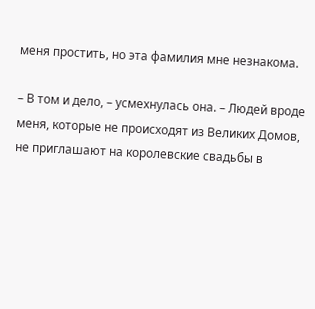меня простить, но эта фамилия мне незнакома.

– В том и дело, – усмехнулась она. – Людей вроде меня, которые не происходят из Великих Домов, не приглашают на королевские свадьбы в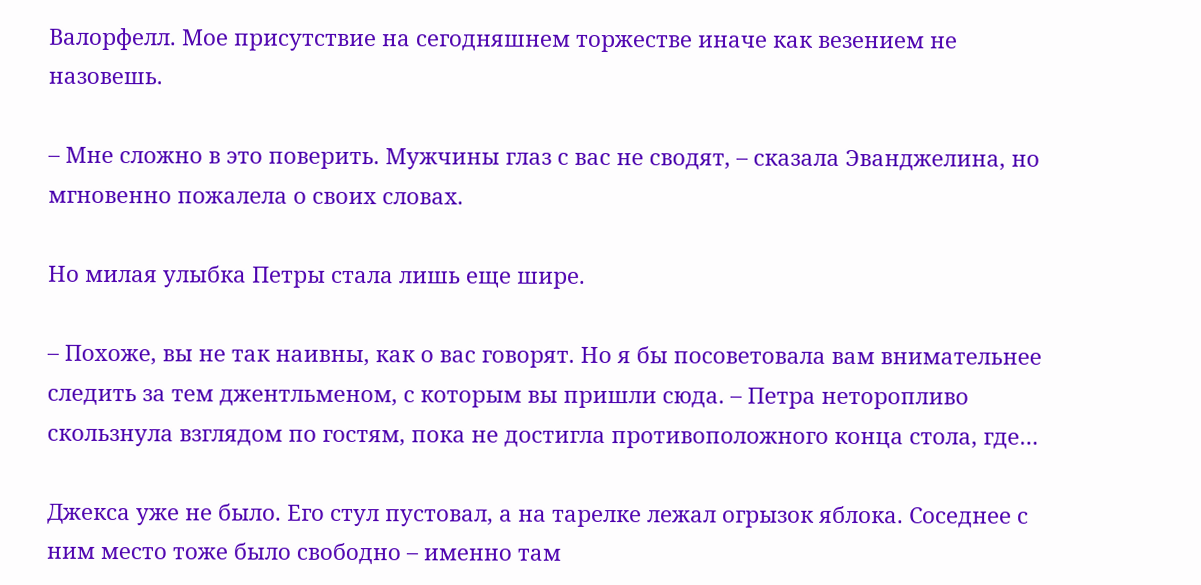Валорфелл. Мое присутствие на сегодняшнем торжестве иначе как везением не назовешь.

– Мне сложно в это поверить. Мужчины глаз с вас не сводят, – сказала Эванджелина, но мгновенно пожалела о своих словах.

Но милая улыбка Петры стала лишь еще шире.

– Похоже, вы не так наивны, как о вас говорят. Но я бы посоветовала вам внимательнее следить за тем джентльменом, с которым вы пришли сюда. – Петра неторопливо скользнула взглядом по гостям, пока не достигла противоположного конца стола, где…

Джекса уже не было. Его стул пустовал, а на тарелке лежал огрызок яблока. Соседнее с ним место тоже было свободно – именно там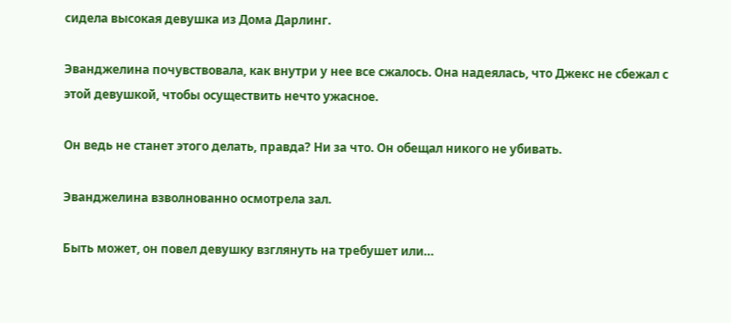сидела высокая девушка из Дома Дарлинг.

Эванджелина почувствовала, как внутри у нее все сжалось. Она надеялась, что Джекс не сбежал с этой девушкой, чтобы осуществить нечто ужасное.

Он ведь не станет этого делать, правда? Ни за что. Он обещал никого не убивать.

Эванджелина взволнованно осмотрела зал.

Быть может, он повел девушку взглянуть на требушет или…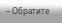– Обратите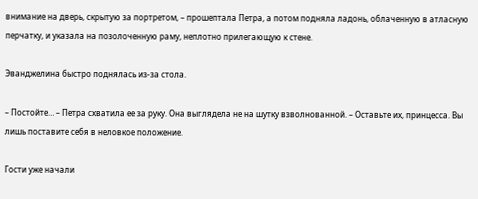внимание на дверь, скрытую за портретом, – прошептала Петра, а потом подняла ладонь, облаченную в атласную перчатку, и указала на позолоченную раму, неплотно прилегающую к стене.

Эванджелина быстро поднялась из-за стола.

– Постойте… – Петра схватила ее за руку. Она выглядела не на шутку взволнованной. – Оставьте их, принцесса. Вы лишь поставите себя в неловкое положение.

Гости уже начали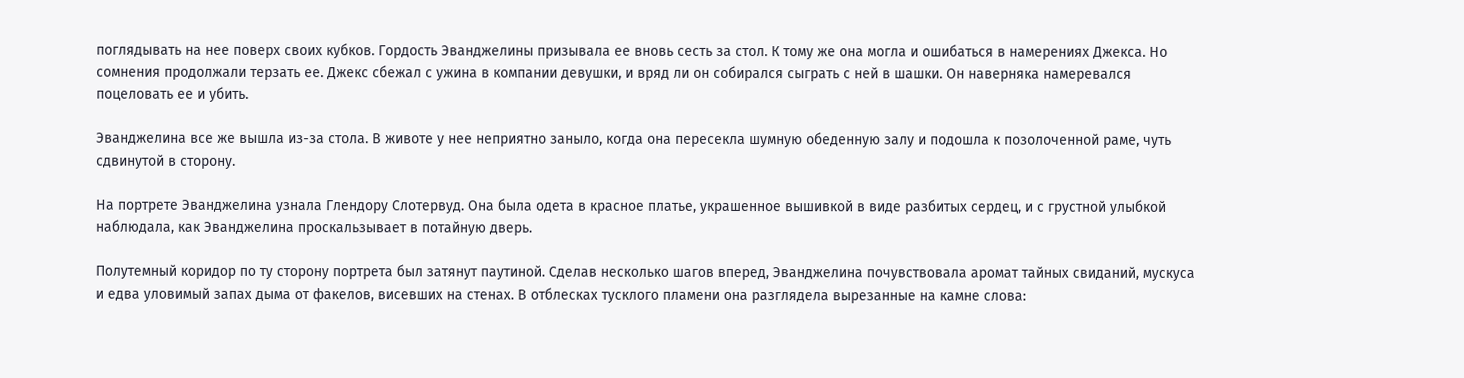поглядывать на нее поверх своих кубков. Гордость Эванджелины призывала ее вновь сесть за стол. К тому же она могла и ошибаться в намерениях Джекса. Но сомнения продолжали терзать ее. Джекс сбежал с ужина в компании девушки, и вряд ли он собирался сыграть с ней в шашки. Он наверняка намеревался поцеловать ее и убить.

Эванджелина все же вышла из-за стола. В животе у нее неприятно заныло, когда она пересекла шумную обеденную залу и подошла к позолоченной раме, чуть сдвинутой в сторону.

На портрете Эванджелина узнала Глендору Слотервуд. Она была одета в красное платье, украшенное вышивкой в виде разбитых сердец, и с грустной улыбкой наблюдала, как Эванджелина проскальзывает в потайную дверь.

Полутемный коридор по ту сторону портрета был затянут паутиной. Сделав несколько шагов вперед, Эванджелина почувствовала аромат тайных свиданий, мускуса и едва уловимый запах дыма от факелов, висевших на стенах. В отблесках тусклого пламени она разглядела вырезанные на камне слова: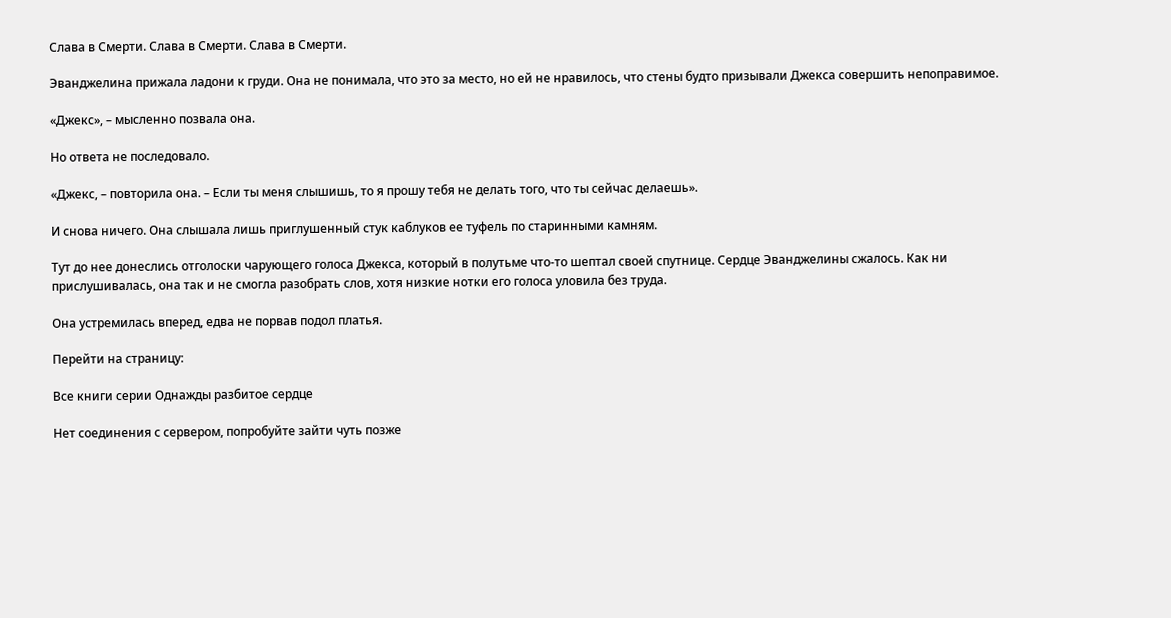Слава в Смерти. Слава в Смерти. Слава в Смерти.

Эванджелина прижала ладони к груди. Она не понимала, что это за место, но ей не нравилось, что стены будто призывали Джекса совершить непоправимое.

«Джекс», – мысленно позвала она.

Но ответа не последовало.

«Джекс, – повторила она. – Если ты меня слышишь, то я прошу тебя не делать того, что ты сейчас делаешь».

И снова ничего. Она слышала лишь приглушенный стук каблуков ее туфель по старинными камням.

Тут до нее донеслись отголоски чарующего голоса Джекса, который в полутьме что-то шептал своей спутнице. Сердце Эванджелины сжалось. Как ни прислушивалась, она так и не смогла разобрать слов, хотя низкие нотки его голоса уловила без труда.

Она устремилась вперед, едва не порвав подол платья.

Перейти на страницу:

Все книги серии Однажды разбитое сердце

Нет соединения с сервером, попробуйте зайти чуть позже